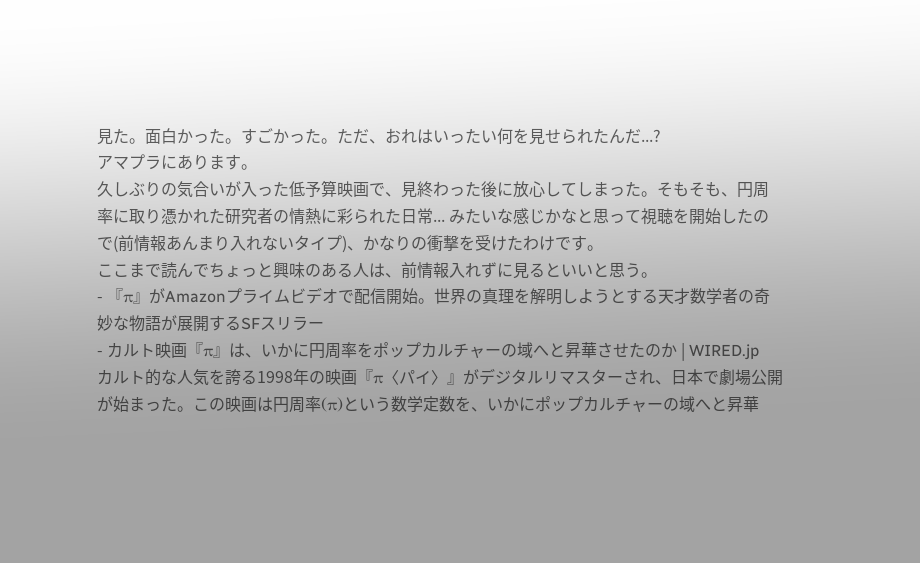見た。面白かった。すごかった。ただ、おれはいったい何を見せられたんだ...?
アマプラにあります。
久しぶりの気合いが入った低予算映画で、見終わった後に放心してしまった。そもそも、円周率に取り憑かれた研究者の情熱に彩られた日常... みたいな感じかなと思って視聴を開始したので(前情報あんまり入れないタイプ)、かなりの衝撃を受けたわけです。
ここまで読んでちょっと興味のある人は、前情報入れずに見るといいと思う。
- 『π』がAmazonプライムビデオで配信開始。世界の真理を解明しようとする天才数学者の奇妙な物語が展開するSFスリラー
- カルト映画『π』は、いかに円周率をポップカルチャーの域へと昇華させたのか | WIRED.jp
カルト的な人気を誇る1998年の映画『π〈パイ〉』がデジタルリマスターされ、日本で劇場公開が始まった。この映画は円周率(π)という数学定数を、いかにポップカルチャーの域へと昇華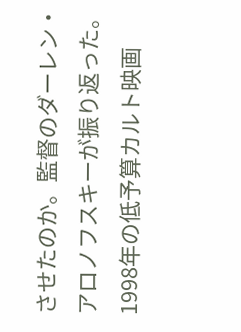させたのか。監督のダーレン・アロノフスキーが振り返った。
1998年の低予算カルト映画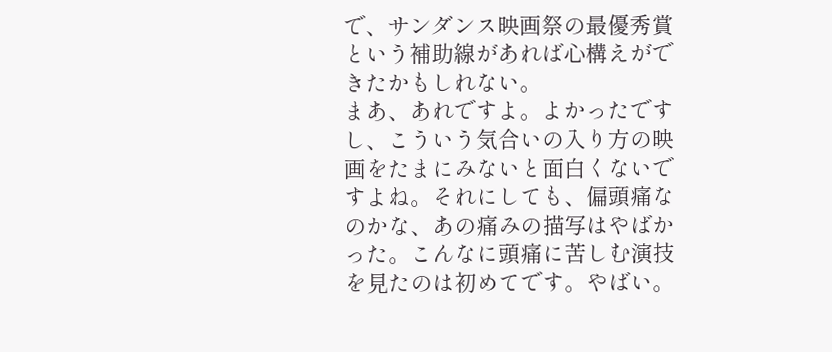で、サンダンス映画祭の最優秀賞という補助線があれば心構えができたかもしれない。
まあ、あれですよ。よかったですし、こういう気合いの入り方の映画をたまにみないと面白くないですよね。それにしても、偏頭痛なのかな、あの痛みの描写はやばかった。こんなに頭痛に苦しむ演技を見たのは初めてです。やばい。